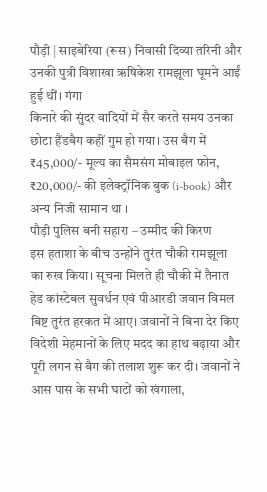पौड़ी | साइबेरिया (रूस) निवासी दिव्या तरिनी और उनकी पुत्री विशाखा ऋषिकेश रामझूला घूमने आईं हुई थीं। गंगा
किनारे की सुंदर वादियों में सैर करते समय उनका छोटा हैंडबैग कहीं गुम हो गया। उस बैग में ₹45,000/- मूल्य का सैमसंग मोबाइल फोन, ₹20,000/- की इलेक्ट्रॉनिक बुक (i-book) और अन्य निजी सामान था ।
पौड़ी पुलिस बनी सहारा – उम्मीद की किरण
इस हताशा के बीच उन्होंने तुरंत चौकी रामझूला का रुख किया। सूचना मिलते ही चौकी में तैनात हेड कांस्टेबल सुवर्धन एवं पीआरडी जवान विमल बिष्ट तुरंत हरकत में आए। जवानों ने बिना देर किए विदेशी मेहमानों के लिए मदद का हाथ बढ़ाया और पूरी लगन से बैग की तलाश शुरू कर दी। जवानों ने आस पास के सभी घाटों को खंगाला,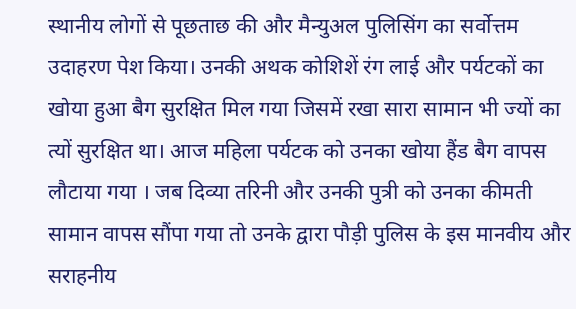स्थानीय लोगों से पूछताछ की और मैन्युअल पुलिसिंग का सर्वोत्तम उदाहरण पेश किया। उनकी अथक कोशिशें रंग लाई और पर्यटकों का खोया हुआ बैग सुरक्षित मिल गया जिसमें रखा सारा सामान भी ज्यों का त्यों सुरक्षित था। आज महिला पर्यटक को उनका खोया हैंड बैग वापस लौटाया गया । जब दिव्या तरिनी और उनकी पुत्री को उनका कीमती सामान वापस सौंपा गया तो उनके द्वारा पौड़ी पुलिस के इस मानवीय और सराहनीय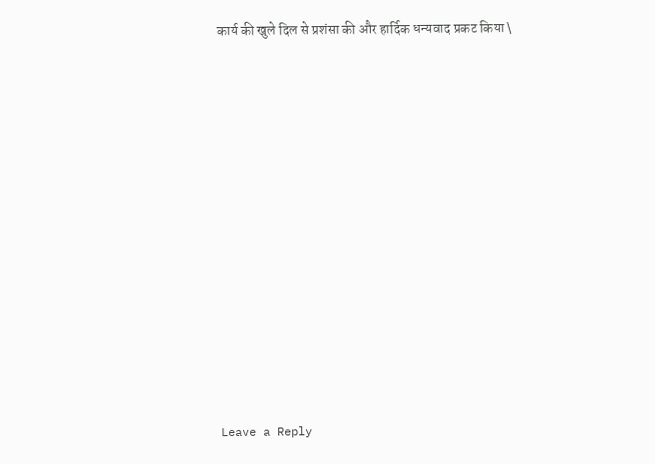कार्य की खुले दिल से प्रशंसा की और हार्दिक धन्यवाद प्रकट किया \
















Leave a Reply